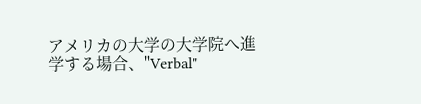アメリカの大学の大学院へ進学する場合、"Verbal"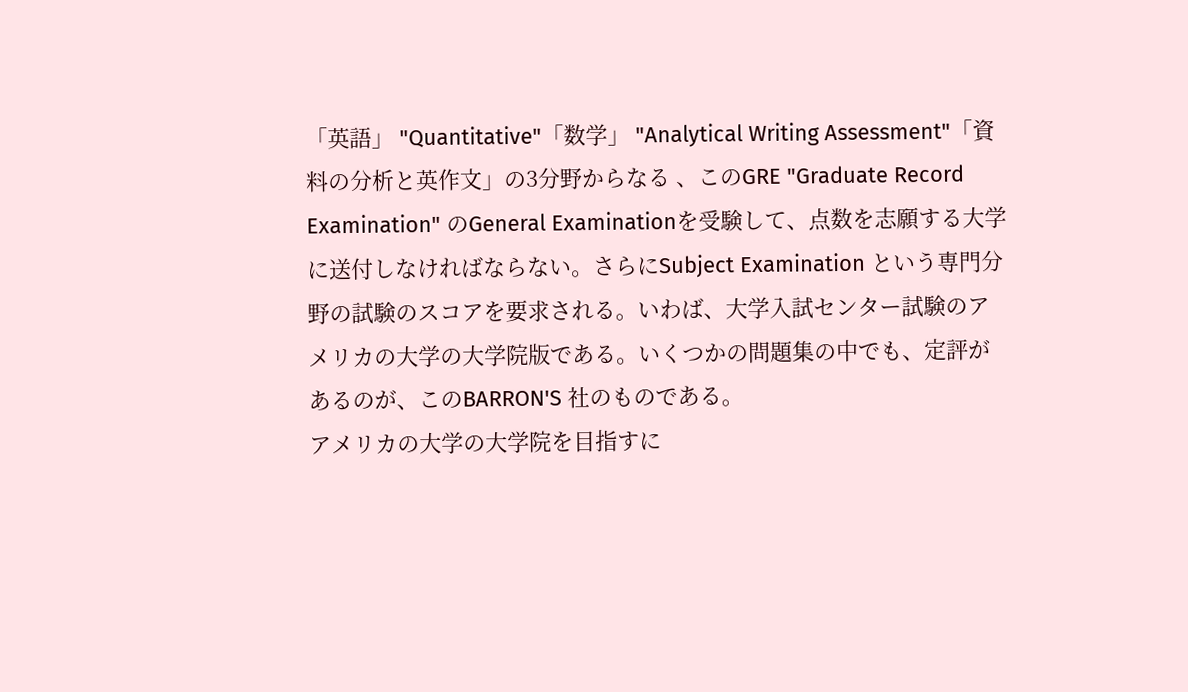「英語」 "Quantitative"「数学」 "Analytical Writing Assessment"「資料の分析と英作文」の3分野からなる 、このGRE "Graduate Record Examination" のGeneral Examinationを受験して、点数を志願する大学に送付しなければならない。さらにSubject Examination という専門分野の試験のスコアを要求される。いわば、大学入試センター試験のアメリカの大学の大学院版である。いくつかの問題集の中でも、定評があるのが、このBARRON'S 社のものである。
アメリカの大学の大学院を目指すに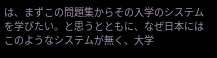は、まずこの問題集からその入学のシステムを学びたい。と思うとともに、なぜ日本にはこのようなシステムが無く、大学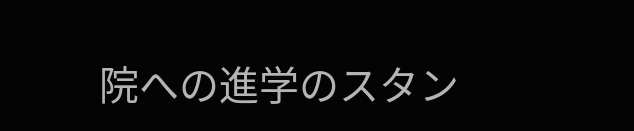院への進学のスタン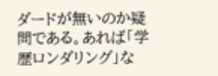ダードが無いのか疑問である。あれば「学歴ロンダリング」な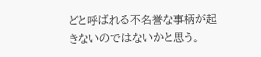どと呼ばれる不名誉な事柄が起きないのではないかと思う。